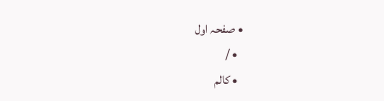• صفحہ اول
  • /
  • کالم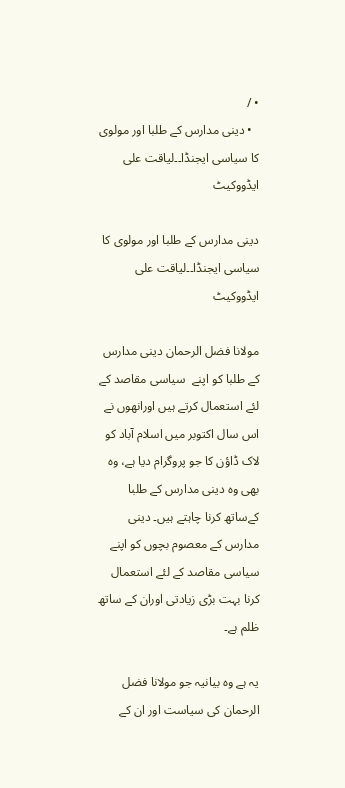• /
  • دینی مدارس کے طلبا اور مولوی کا سیاسی ایجنڈا۔۔لیاقت علی ایڈووکیٹ

دینی مدارس کے طلبا اور مولوی کا سیاسی ایجنڈا۔۔لیاقت علی ایڈووکیٹ

مولانا فضل الرحمان دینی مدارس کے طلبا کو اپنے  سیاسی مقاصد کے لئے استعمال کرتے ہیں اورانھوں نے اس سال اکتوبر میں اسلام آباد کو لاک ڈاؤن کا جو پروگرام دیا ہے، وہ بھی وہ دینی مدارس کے طلبا کےساتھ کرنا چاہتے ہیں۔ دینی مدارس کے معصوم بچوں کو اپنے سیاسی مقاصد کے لئے استعمال کرنا بہت بڑی زیادتی اوران کے ساتھ ظلم ہے۔

یہ ہے وہ بیانیہ جو مولانا فضل الرحمان کی سیاست اور ان کے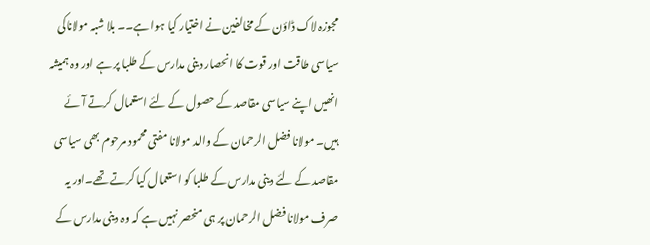مجوزہ لاک ڈاؤن کے مخالفین نے اختیار کیا ہوا ہے۔۔ بلا شبہ مولاناکی سیاسی طاقت اور قوت کا انحصار دینی مدارس کے طلبا پر ہے اور وہ ہمیشہ انھیں اپنے سیاسی مقاصد کے حصول کے لئے استعمال کرتے آئے ہیں۔ مولانا فضل الرحمان کے والد مولانا مفتی محمود مرحوم بھی سیاسی مقاصد کے لئے دینی مدارس کے طلبا کو استعمال کیا کرتے تھے۔اور یہ صرف مولانا فضل الرحمان پر ہی منحصر نہیں ہے کہ وہ دینی مدارس کے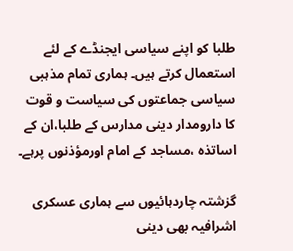طلبا کو اپنے سیاسی ایجنڈے کے لئے استعمال کرتے ہیں۔ ہماری تمام مذہبی سیاسی جماعتوں کی سیاست و قوت کا دارومدار دینی مدارس کے طلبا،ان کے اساتذہ ،مساجد کے امام اورمؤذنوں پرہے۔

گزشتہ چاردہائیوں سے ہماری عسکری اشرافیہ بھی دینی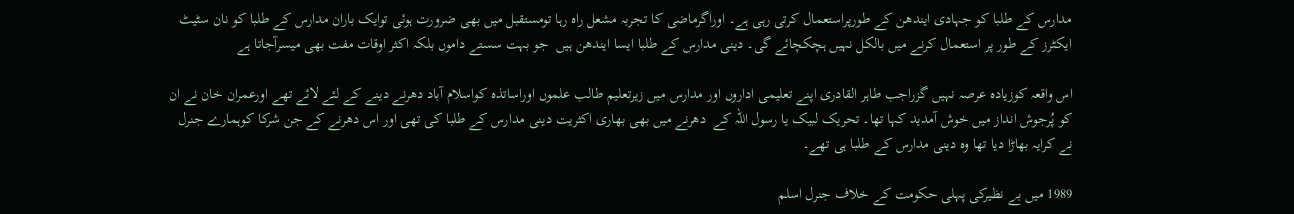مدارس کے طلبا کو جہادی ایندھن کے طورپراستعمال کرتی رہی ہے۔ اوراگرماضی کا تجربہ مشعل راہ رہا تومستقبل میں بھی ضرورت ہوئی توایک باران مدارس کے طلبا کو نان سٹیٹ ایکٹرز کے طور پر استعمال کرنے میں بالکل نہیں ہچکچائے گی۔ دینی مدارس کے طلبا ایسا ایندھن ہیں  جو بہت سستے داموں بلکہ اکثر اوقات مفت بھی میسرآجاتا ہے

اس واقعہ کوزیادہ عرصہ نہیں گزراجب طاہر القادری اپنے تعلیمی اداروں اور مدارس میں زیرتعلیم طالب علموں اوراساتذہ کواسلام آباد دھرنے دینے کے لئے لائے تھے اورعمران خان نے ان کو پُرجوش انداز میں خوش آمدید کہا تھا۔ تحریک لبیک یا رسول اللہ کے  دھرنے میں بھی بھاری اکثریت دینی مدارس کے طلبا کی تھی اور اس دھرنے کے جن شرکا کوہمارے جنرل نے کرایہ بھاڑا دیا تھا وہ دینی مدارس کے طلبا ہی تھے۔

1989 میں بے نظیرکی پہلی حکومت کے خلاف جنرل اسلم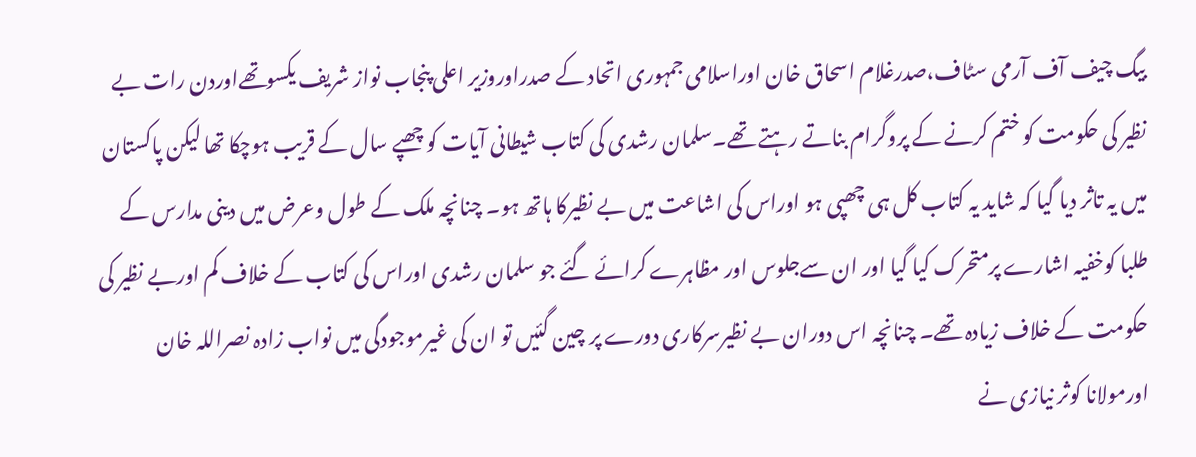بیگ چیف آف آرمی سٹاف،صدرغلام اسحاق خان اوراسلامی جمہوری اتحاد کے صدراوروزیر اعلی پنجاب نواز شریف یکسوتھےاوردن رات بے نظیر کی حکومت کو ختم کرنے کے پروگرام بناتے رہتے تھے۔سلمان رشدی کی کتاب شیطانی آیات کو چھپے سال کے قریب ہوچکا تھا لیکن پاکستان میں یہ تاثر دیا گیا کہ شاید یہ کتاب کل ہی چھپی ہو اوراس کی اشاعت میں بے نظیرکا ہاتھ ہو۔ چنانچہ ملک کے طول وعرض میں دینی مدارس کے طلبا کوخفیہ اشارے پرمتحرک کیا گیا اور ان سےجلوس اور مظاہرے کرائے گئے جو سلمان رشدی اوراس کی کتاب کے خلاف کم اوربے نظیر کی حکومت کے خلاف زیادہ تھے۔ چنانچہ اس دوران بے نظیرسرکاری دورے پر چین گئیں تو ان کی غیرموجودگی میں نواب زادہ نصراللہ خان اورمولانا کوثر نیازی نے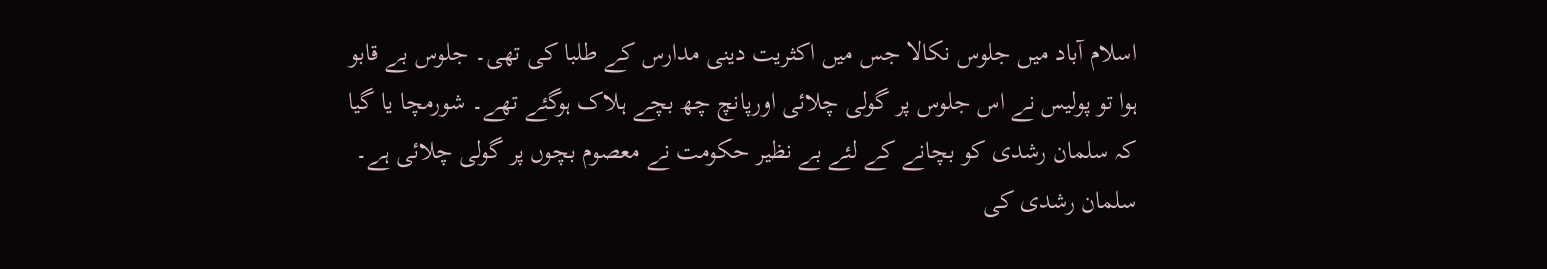اسلام آباد میں جلوس نکالا جس میں اکثریت دینی مدارس کے طلبا کی تھی۔ جلوس بے قابو ہوا تو پولیس نے اس جلوس پر گولی چلائی اورپانچ چھ بچے ہلاک ہوگئے تھے۔ شورمچا یا گیا کہ سلمان رشدی کو بچانے کے لئے بے نظیر حکومت نے معصوم بچوں پر گولی چلائی ہے۔ سلمان رشدی کی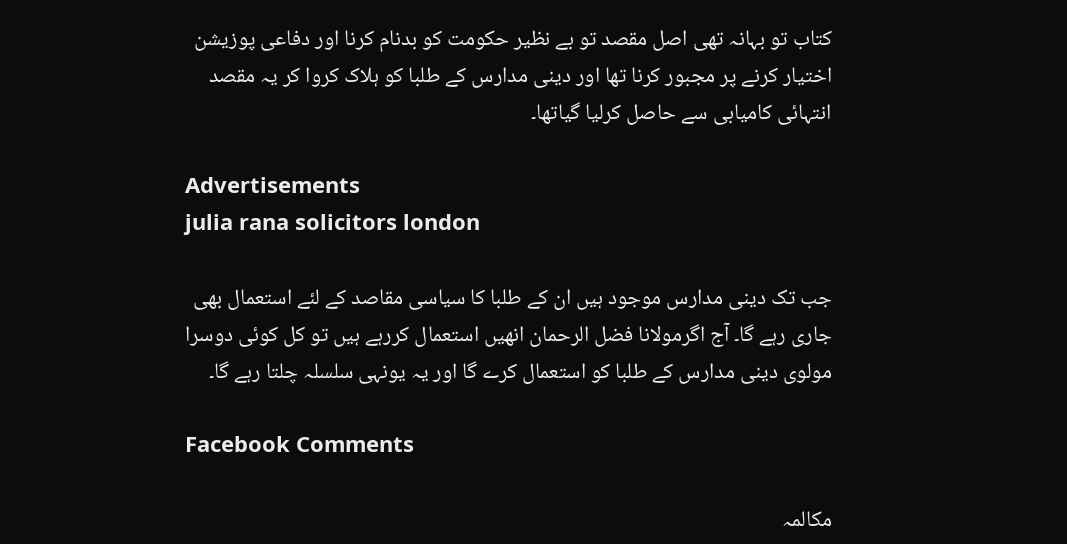کتاب تو بہانہ تھی اصل مقصد تو بے نظیر حکومت کو بدنام کرنا اور دفاعی پوزیشن اختیار کرنے پر مجبور کرنا تھا اور دینی مدارس کے طلبا کو ہلاک کروا کر یہ مقصد انتہائی کامیابی سے حاصل کرلیا گیاتھا۔

Advertisements
julia rana solicitors london

جب تک دینی مدارس موجود ہیں ان کے طلبا کا سیاسی مقاصد کے لئے استعمال بھی جاری رہے گا۔ آج اگرمولانا فضل الرحمان انھیں استعمال کررہے ہیں تو کل کوئی دوسرا مولوی دینی مدارس کے طلبا کو استعمال کرے گا اور یہ یونہی سلسلہ چلتا رہے گا۔

Facebook Comments

مکالمہ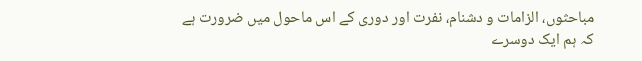مباحثوں، الزامات و دشنام، نفرت اور دوری کے اس ماحول میں ضرورت ہے کہ ہم ایک دوسرے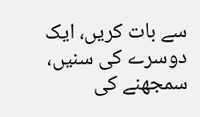سے بات کریں، ایک دوسرے کی سنیں، سمجھنے کی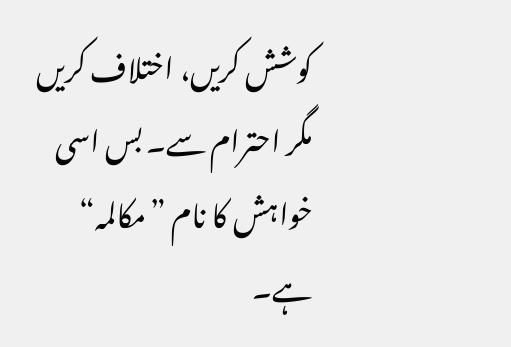کوشش کریں، اختلاف کریں مگر احترام سے۔ بس اسی خواہش کا نام ”مکالمہ“ ہے۔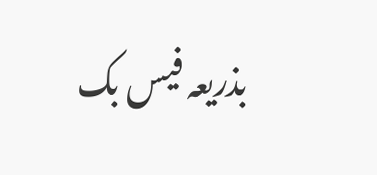بذریعہ فیس بک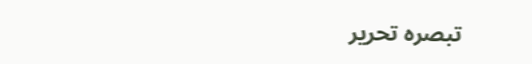تبصرہ تحریر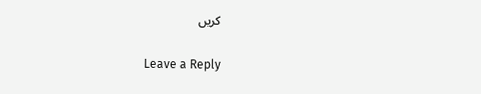کریں

Leave a Reply